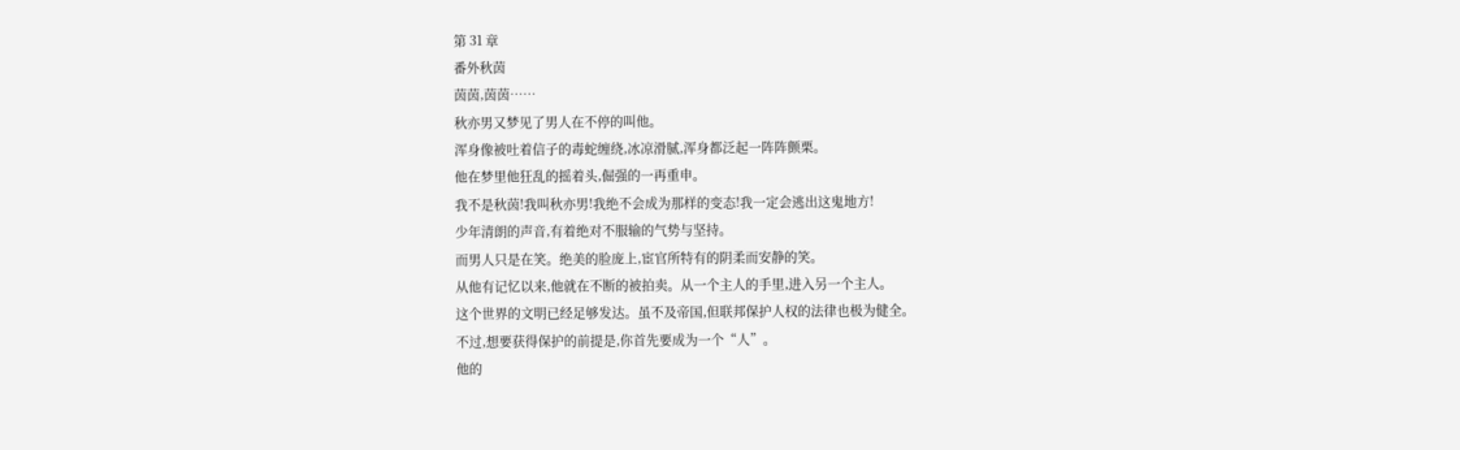第 31 章
番外秋茵
茵茵,茵茵……
秋亦男又梦见了男人在不停的叫他。
浑身像被吐着信子的毒蛇缠绕,冰凉滑腻,浑身都泛起一阵阵颤栗。
他在梦里他狂乱的摇着头,倔强的一再重申。
我不是秋茵!我叫秋亦男!我绝不会成为那样的变态!我一定会逃出这鬼地方!
少年清朗的声音,有着绝对不服输的气势与坚持。
而男人只是在笑。绝美的脸庞上,宦官所特有的阴柔而安静的笑。
从他有记忆以来,他就在不断的被拍卖。从一个主人的手里,进入另一个主人。
这个世界的文明已经足够发达。虽不及帝国,但联邦保护人权的法律也极为健全。
不过,想要获得保护的前提是,你首先要成为一个“人”。
他的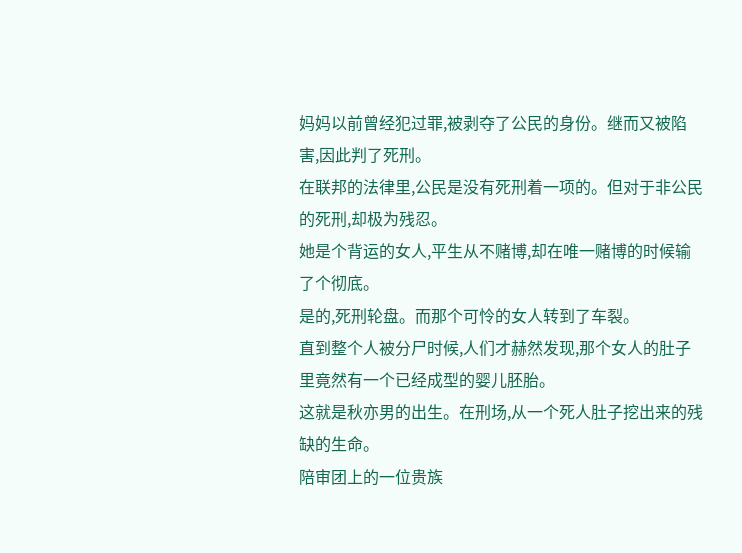妈妈以前曾经犯过罪,被剥夺了公民的身份。继而又被陷害,因此判了死刑。
在联邦的法律里,公民是没有死刑着一项的。但对于非公民的死刑,却极为残忍。
她是个背运的女人,平生从不赌博,却在唯一赌博的时候输了个彻底。
是的,死刑轮盘。而那个可怜的女人转到了车裂。
直到整个人被分尸时候,人们才赫然发现,那个女人的肚子里竟然有一个已经成型的婴儿胚胎。
这就是秋亦男的出生。在刑场,从一个死人肚子挖出来的残缺的生命。
陪审团上的一位贵族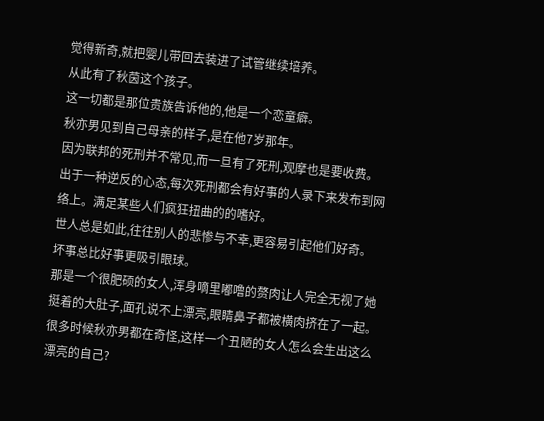觉得新奇,就把婴儿带回去装进了试管继续培养。
从此有了秋茵这个孩子。
这一切都是那位贵族告诉他的,他是一个恋童癖。
秋亦男见到自己母亲的样子,是在他7岁那年。
因为联邦的死刑并不常见,而一旦有了死刑,观摩也是要收费。
出于一种逆反的心态,每次死刑都会有好事的人录下来发布到网络上。满足某些人们疯狂扭曲的的嗜好。
世人总是如此,往往别人的悲惨与不幸,更容易引起他们好奇。
坏事总比好事更吸引眼球。
那是一个很肥硕的女人,浑身嘀里嘟噜的赘肉让人完全无视了她挺着的大肚子,面孔说不上漂亮,眼睛鼻子都被横肉挤在了一起。
很多时候秋亦男都在奇怪,这样一个丑陋的女人怎么会生出这么漂亮的自己?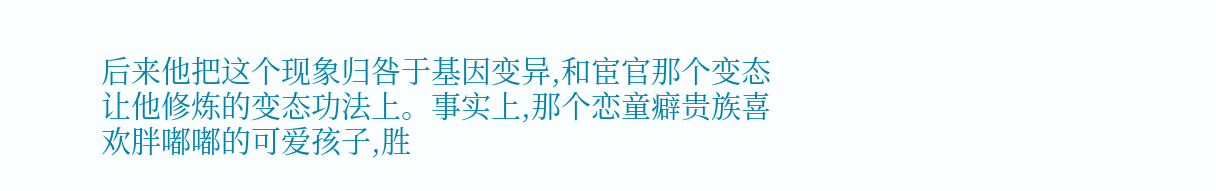后来他把这个现象归咎于基因变异,和宦官那个变态让他修炼的变态功法上。事实上,那个恋童癖贵族喜欢胖嘟嘟的可爱孩子,胜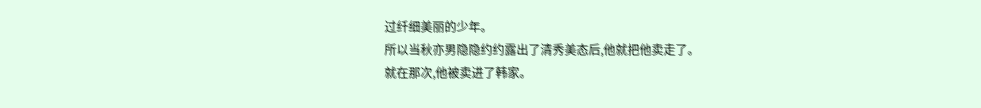过纤细美丽的少年。
所以当秋亦男隐隐约约露出了清秀美态后,他就把他卖走了。
就在那次,他被卖进了韩家。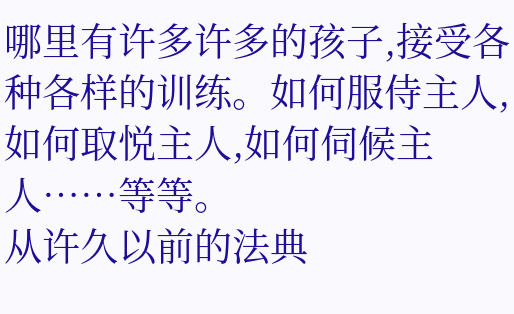哪里有许多许多的孩子,接受各种各样的训练。如何服侍主人,如何取悦主人,如何伺候主人……等等。
从许久以前的法典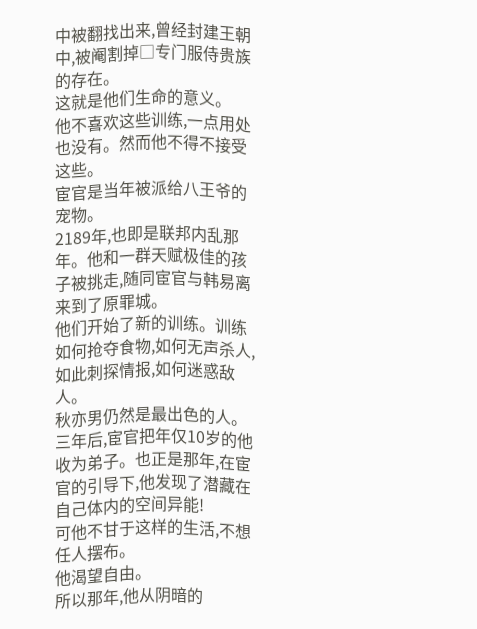中被翻找出来,曾经封建王朝中,被阉割掉□专门服侍贵族的存在。
这就是他们生命的意义。
他不喜欢这些训练,一点用处也没有。然而他不得不接受这些。
宦官是当年被派给八王爷的宠物。
2189年,也即是联邦内乱那年。他和一群天赋极佳的孩子被挑走,随同宦官与韩易离来到了原罪城。
他们开始了新的训练。训练如何抢夺食物,如何无声杀人,如此刺探情报,如何迷惑敌人。
秋亦男仍然是最出色的人。三年后,宦官把年仅10岁的他收为弟子。也正是那年,在宦官的引导下,他发现了潜藏在自己体内的空间异能!
可他不甘于这样的生活,不想任人摆布。
他渴望自由。
所以那年,他从阴暗的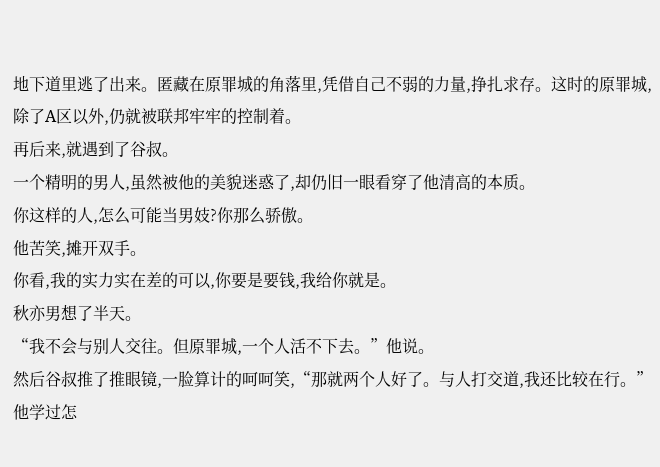地下道里逃了出来。匿藏在原罪城的角落里,凭借自己不弱的力量,挣扎求存。这时的原罪城,除了A区以外,仍就被联邦牢牢的控制着。
再后来,就遇到了谷叔。
一个精明的男人,虽然被他的美貌迷惑了,却仍旧一眼看穿了他清高的本质。
你这样的人,怎么可能当男妓?你那么骄傲。
他苦笑,摊开双手。
你看,我的实力实在差的可以,你要是要钱,我给你就是。
秋亦男想了半天。
“我不会与别人交往。但原罪城,一个人活不下去。”他说。
然后谷叔推了推眼镜,一脸算计的呵呵笑,“那就两个人好了。与人打交道,我还比较在行。”
他学过怎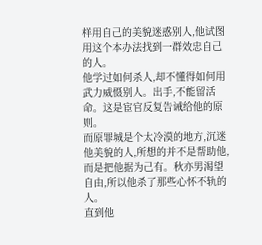样用自己的美貌迷惑别人,他试图用这个本办法找到一群效忠自己的人。
他学过如何杀人,却不懂得如何用武力威慑别人。出手,不能留活命。这是宦官反复告诫给他的原则。
而原罪城是个太冷漠的地方,沉迷他美貌的人,所想的并不是帮助他,而是把他据为己有。秋亦男渴望自由,所以他杀了那些心怀不轨的人。
直到他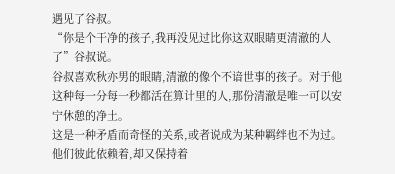遇见了谷叔。
“你是个干净的孩子,我再没见过比你这双眼睛更清澈的人了”谷叔说。
谷叔喜欢秋亦男的眼睛,清澈的像个不谙世事的孩子。对于他这种每一分每一秒都活在算计里的人,那份清澈是唯一可以安宁休憩的净土。
这是一种矛盾而奇怪的关系,或者说成为某种羁绊也不为过。他们彼此依赖着,却又保持着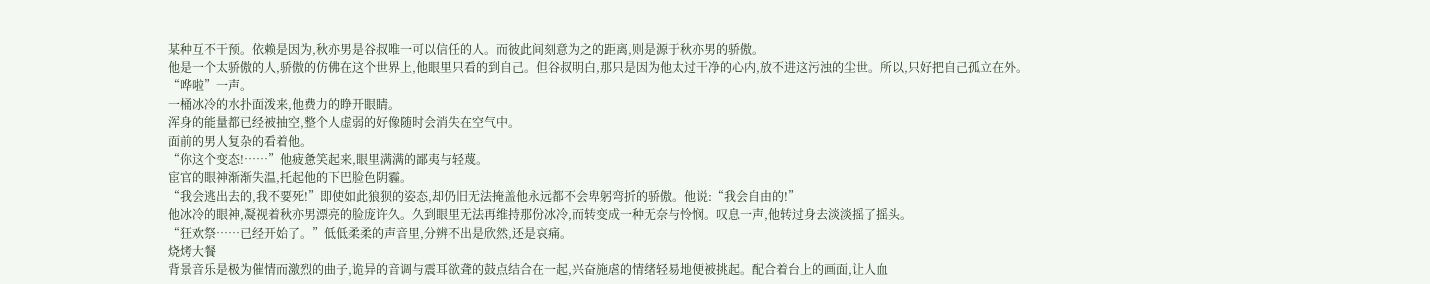某种互不干预。依赖是因为,秋亦男是谷叔唯一可以信任的人。而彼此间刻意为之的距离,则是源于秋亦男的骄傲。
他是一个太骄傲的人,骄傲的仿佛在这个世界上,他眼里只看的到自己。但谷叔明白,那只是因为他太过干净的心内,放不进这污浊的尘世。所以,只好把自己孤立在外。
“哗啦”一声。
一桶冰冷的水扑面泼来,他费力的睁开眼睛。
浑身的能量都已经被抽空,整个人虚弱的好像随时会消失在空气中。
面前的男人复杂的看着他。
“你这个变态!……”他疲惫笑起来,眼里满满的鄙夷与轻蔑。
宦官的眼神渐渐失温,托起他的下巴脸色阴霾。
“我会逃出去的,我不要死!”即使如此狼狈的姿态,却仍旧无法掩盖他永远都不会卑躬弯折的骄傲。他说:“我会自由的!”
他冰冷的眼神,凝视着秋亦男漂亮的脸庞许久。久到眼里无法再维持那份冰冷,而转变成一种无奈与怜悯。叹息一声,他转过身去淡淡摇了摇头。
“狂欢祭……已经开始了。”低低柔柔的声音里,分辨不出是欣然,还是哀痛。
烧烤大餐
背景音乐是极为催情而激烈的曲子,诡异的音调与震耳欲聋的鼓点结合在一起,兴奋施虐的情绪轻易地便被挑起。配合着台上的画面,让人血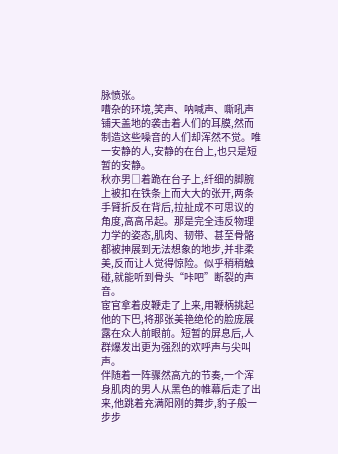脉愤张。
嘈杂的环境,笑声、呐喊声、嘶吼声铺天盖地的袭击着人们的耳膜,然而制造这些噪音的人们却浑然不觉。唯一安静的人,安静的在台上,也只是短暂的安静。
秋亦男□着跪在台子上,纤细的脚腕上被扣在铁条上而大大的张开,两条手臂折反在背后,拉扯成不可思议的角度,高高吊起。那是完全违反物理力学的姿态,肌肉、韧带、甚至骨骼都被抻展到无法想象的地步,并非柔美,反而让人觉得惊险。似乎稍稍触碰,就能听到骨头“咔吧”断裂的声音。
宦官拿着皮鞭走了上来,用鞭柄挑起他的下巴,将那张美艳绝伦的脸庞展露在众人前眼前。短暂的屏息后,人群爆发出更为强烈的欢呼声与尖叫声。
伴随着一阵骤然高亢的节奏,一个浑身肌肉的男人从黑色的帷幕后走了出来,他跳着充满阳刚的舞步,豹子般一步步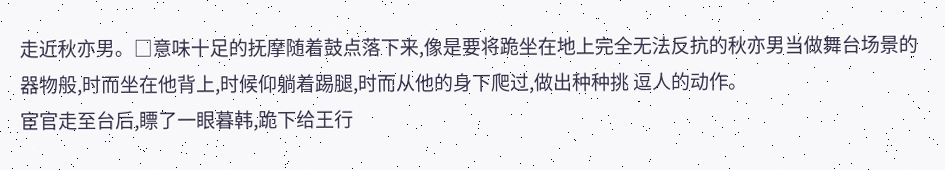走近秋亦男。□意味十足的抚摩随着鼓点落下来,像是要将跪坐在地上完全无法反抗的秋亦男当做舞台场景的器物般,时而坐在他背上,时候仰躺着踢腿,时而从他的身下爬过,做出种种挑 逗人的动作。
宦官走至台后,瞟了一眼暮韩,跪下给王行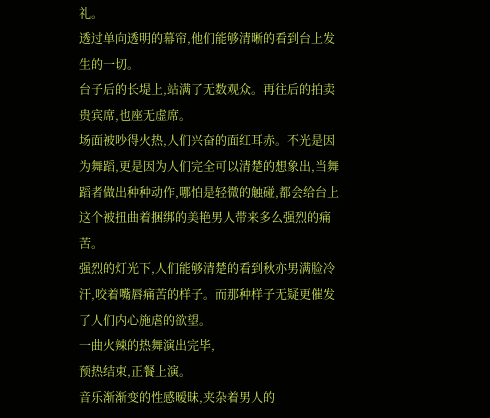礼。
透过单向透明的幕帘,他们能够清晰的看到台上发生的一切。
台子后的长堤上,站满了无数观众。再往后的拍卖贵宾席,也座无虚席。
场面被吵得火热,人们兴奋的面红耳赤。不光是因为舞蹈,更是因为人们完全可以清楚的想象出,当舞蹈者做出种种动作,哪怕是轻微的触碰,都会给台上这个被扭曲着捆绑的美艳男人带来多么强烈的痛苦。
强烈的灯光下,人们能够清楚的看到秋亦男满脸冷汗,咬着嘴唇痛苦的样子。而那种样子无疑更催发了人们内心施虐的欲望。
一曲火辣的热舞演出完毕,
预热结束,正餐上演。
音乐渐渐变的性感暧昧,夹杂着男人的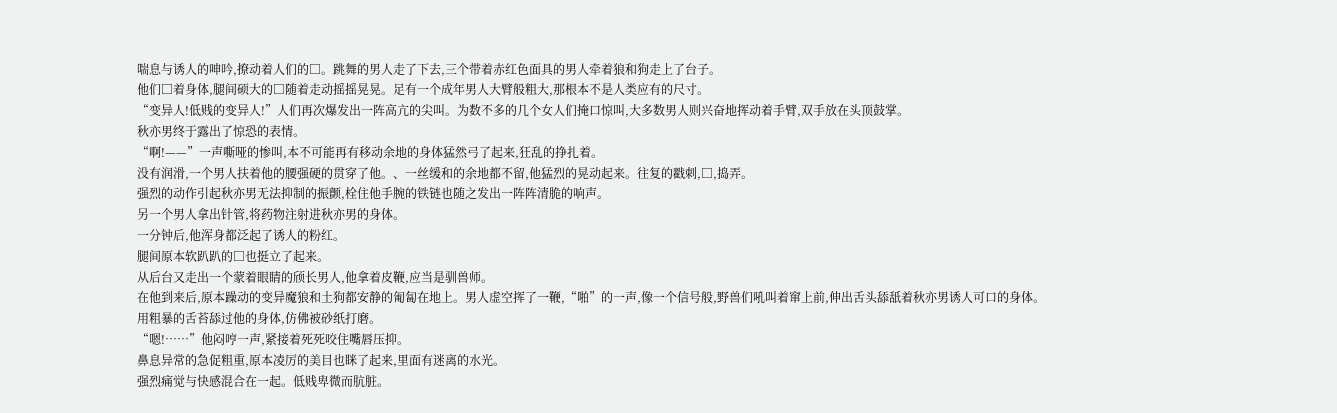喘息与诱人的呻吟,撩动着人们的□。跳舞的男人走了下去,三个带着赤红色面具的男人牵着狼和狗走上了台子。
他们□着身体,腿间硕大的□随着走动摇摇晃晃。足有一个成年男人大臂般粗大,那根本不是人类应有的尺寸。
“变异人!低贱的变异人!”人们再次爆发出一阵高亢的尖叫。为数不多的几个女人们掩口惊叫,大多数男人则兴奋地挥动着手臂,双手放在头顶鼓掌。
秋亦男终于露出了惊恐的表情。
“啊!——”一声嘶哑的惨叫,本不可能再有移动余地的身体猛然弓了起来,狂乱的挣扎着。
没有润滑,一个男人扶着他的腰强硬的贯穿了他。、一丝缓和的余地都不留,他猛烈的晃动起来。往复的戳刺,□,捣弄。
强烈的动作引起秋亦男无法抑制的振颤,栓住他手腕的铁链也随之发出一阵阵清脆的响声。
另一个男人拿出针管,将药物注射进秋亦男的身体。
一分钟后,他浑身都泛起了诱人的粉红。
腿间原本软趴趴的□也挺立了起来。
从后台又走出一个蒙着眼睛的颀长男人,他拿着皮鞭,应当是驯兽师。
在他到来后,原本躁动的变异魔狼和土狗都安静的匍匐在地上。男人虚空挥了一鞭,“啪”的一声,像一个信号般,野兽们吼叫着窜上前,伸出舌头舔舐着秋亦男诱人可口的身体。
用粗暴的舌苔舔过他的身体,仿佛被砂纸打磨。
“嗯!……”他闷哼一声,紧接着死死咬住嘴唇压抑。
鼻息异常的急促粗重,原本凌厉的美目也眯了起来,里面有迷离的水光。
强烈痛觉与快感混合在一起。低贱卑微而肮脏。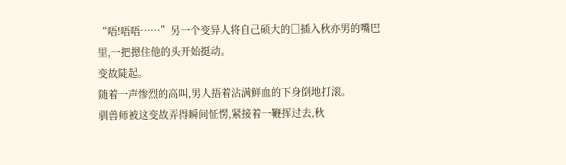“唔!唔唔……”另一个变异人将自己硕大的□插入秋亦男的嘴巴里,一把摁住他的头开始挺动。
变故陡起。
随着一声惨烈的高叫,男人捂着沾满鲜血的下身倒地打滚。
驯兽师被这变故弄得瞬间怔愣,紧接着一鞭挥过去,秋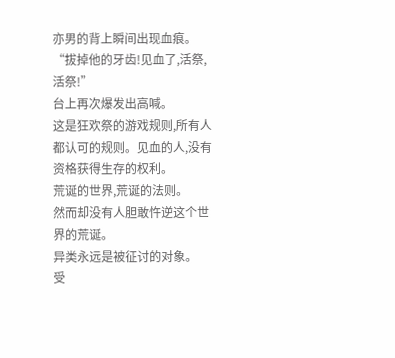亦男的背上瞬间出现血痕。
“拔掉他的牙齿!见血了,活祭,活祭!”
台上再次爆发出高喊。
这是狂欢祭的游戏规则,所有人都认可的规则。见血的人,没有资格获得生存的权利。
荒诞的世界,荒诞的法则。
然而却没有人胆敢忤逆这个世界的荒诞。
异类永远是被征讨的对象。
受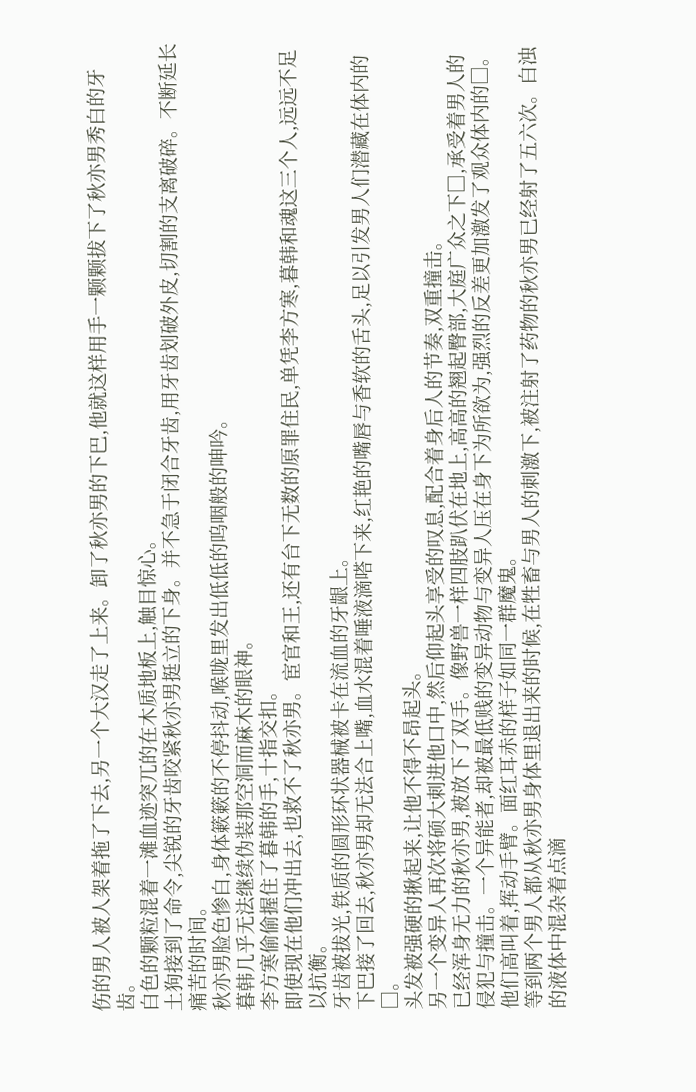伤的男人被人架着拖了下去,另一个大汉走了上来。卸了秋亦男的下巴,他就这样用手一颗颗拔下了秋亦男秀白的牙齿。
白色的颗粒混着一滩血迹突兀的在木质地板上,触目惊心。
土狗接到了命令,尖锐的牙齿咬紧秋亦男挺立的下身。并不急于闭合牙齿,用牙齿划破外皮,切割的支离破碎。不断延长痛苦的时间。
秋亦男脸色惨白,身体簌簌的不停抖动,喉咙里发出低低的呜咽般的呻吟。
暮韩几乎无法继续伪装那空洞而麻木的眼神。
李方寒偷偷握住了暮韩的手,十指交扣。
即使现在他们冲出去,也救不了秋亦男。宦官和王,还有台下无数的原罪住民,单凭李方寒,暮韩和魂这三个人,远远不足以抗衡。
牙齿被拔光,铁质的圆形环状器械被卡在流血的牙龈上。
下巴接了回去,秋亦男却无法合上嘴,血水混着唾液滴嗒下来,红艳的嘴唇与香软的舌头,足以引发男人们潜藏在体内的□。
头发被强硬的揪起来,让他不得不昂起头。
另一个变异人再次将硕大刺进他口中,然后仰起头享受的叹息,配合着身后人的节奏,双重撞击。
已经浑身无力的秋亦男,被放下了双手。像野兽一样四肢趴伏在地上,高高的翘起臀部,大庭广众之下□,承受着男人的侵犯与撞击。一个异能者,却被最低贱的变异动物与变异人压在身下为所欲为,强烈的反差更加激发了观众体内的□。
他们高叫着,挥动手臂。面红耳赤的样子如同一群魔鬼。
等到两个男人都从秋亦男身体里退出来的时候,在牲畜与男人的刺激下,被注射了药物的秋亦男已经射了五六次。白浊的液体中混杂着点滴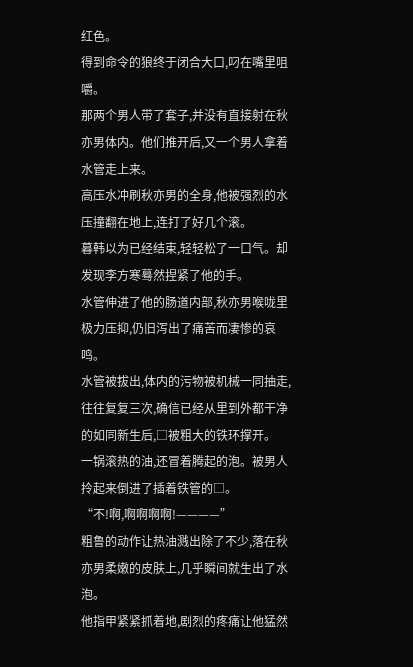红色。
得到命令的狼终于闭合大口,叼在嘴里咀嚼。
那两个男人带了套子,并没有直接射在秋亦男体内。他们推开后,又一个男人拿着水管走上来。
高压水冲刷秋亦男的全身,他被强烈的水压撞翻在地上,连打了好几个滚。
暮韩以为已经结束,轻轻松了一口气。却发现李方寒蓦然捏紧了他的手。
水管伸进了他的肠道内部,秋亦男喉咙里极力压抑,仍旧泻出了痛苦而凄惨的哀鸣。
水管被拔出,体内的污物被机械一同抽走,往往复复三次,确信已经从里到外都干净的如同新生后,□被粗大的铁环撑开。
一锅滚热的油,还冒着腾起的泡。被男人拎起来倒进了插着铁管的□。
“不!啊,啊啊啊啊!————”
粗鲁的动作让热油溅出除了不少,落在秋亦男柔嫩的皮肤上,几乎瞬间就生出了水泡。
他指甲紧紧抓着地,剧烈的疼痛让他猛然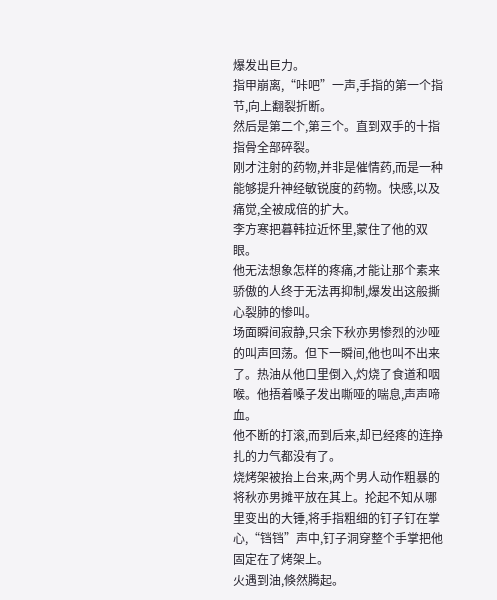爆发出巨力。
指甲崩离,“咔吧”一声,手指的第一个指节,向上翻裂折断。
然后是第二个,第三个。直到双手的十指指骨全部碎裂。
刚才注射的药物,并非是催情药,而是一种能够提升神经敏锐度的药物。快感,以及痛觉,全被成倍的扩大。
李方寒把暮韩拉近怀里,蒙住了他的双眼。
他无法想象怎样的疼痛,才能让那个素来骄傲的人终于无法再抑制,爆发出这般撕心裂肺的惨叫。
场面瞬间寂静,只余下秋亦男惨烈的沙哑的叫声回荡。但下一瞬间,他也叫不出来了。热油从他口里倒入,灼烧了食道和咽喉。他捂着嗓子发出嘶哑的喘息,声声啼血。
他不断的打滚,而到后来,却已经疼的连挣扎的力气都没有了。
烧烤架被抬上台来,两个男人动作粗暴的将秋亦男摊平放在其上。抡起不知从哪里变出的大锤,将手指粗细的钉子钉在掌心,“铛铛”声中,钉子洞穿整个手掌把他固定在了烤架上。
火遇到油,倏然腾起。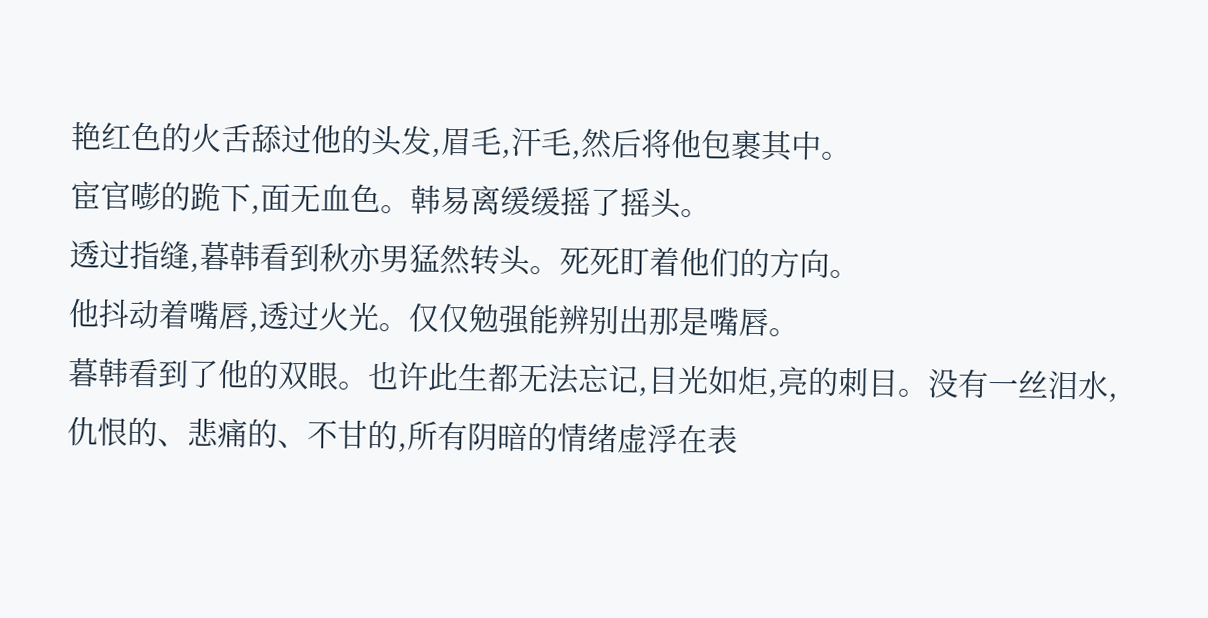艳红色的火舌舔过他的头发,眉毛,汗毛,然后将他包裹其中。
宦官嘭的跪下,面无血色。韩易离缓缓摇了摇头。
透过指缝,暮韩看到秋亦男猛然转头。死死盯着他们的方向。
他抖动着嘴唇,透过火光。仅仅勉强能辨别出那是嘴唇。
暮韩看到了他的双眼。也许此生都无法忘记,目光如炬,亮的刺目。没有一丝泪水,仇恨的、悲痛的、不甘的,所有阴暗的情绪虚浮在表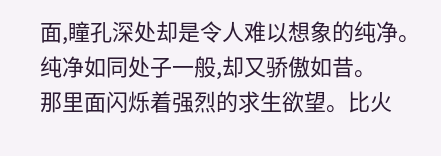面,瞳孔深处却是令人难以想象的纯净。
纯净如同处子一般,却又骄傲如昔。
那里面闪烁着强烈的求生欲望。比火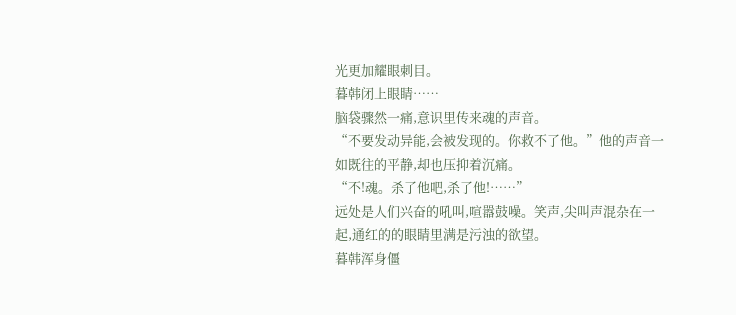光更加耀眼刺目。
暮韩闭上眼睛……
脑袋骤然一痛,意识里传来魂的声音。
“不要发动异能,会被发现的。你救不了他。”他的声音一如既往的平静,却也压抑着沉痛。
“不!魂。杀了他吧,杀了他!……”
远处是人们兴奋的吼叫,喧嚣鼓噪。笑声,尖叫声混杂在一起,通红的的眼睛里满是污浊的欲望。
暮韩浑身僵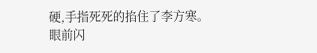硬,手指死死的掐住了李方寒。
眼前闪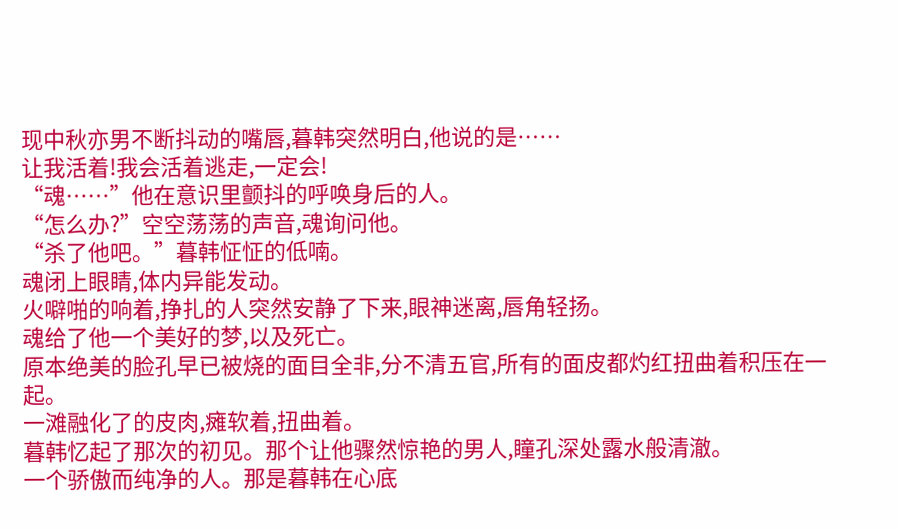现中秋亦男不断抖动的嘴唇,暮韩突然明白,他说的是……
让我活着!我会活着逃走,一定会!
“魂……”他在意识里颤抖的呼唤身后的人。
“怎么办?”空空荡荡的声音,魂询问他。
“杀了他吧。”暮韩怔怔的低喃。
魂闭上眼睛,体内异能发动。
火噼啪的响着,挣扎的人突然安静了下来,眼神迷离,唇角轻扬。
魂给了他一个美好的梦,以及死亡。
原本绝美的脸孔早已被烧的面目全非,分不清五官,所有的面皮都灼红扭曲着积压在一起。
一滩融化了的皮肉,瘫软着,扭曲着。
暮韩忆起了那次的初见。那个让他骤然惊艳的男人,瞳孔深处露水般清澈。
一个骄傲而纯净的人。那是暮韩在心底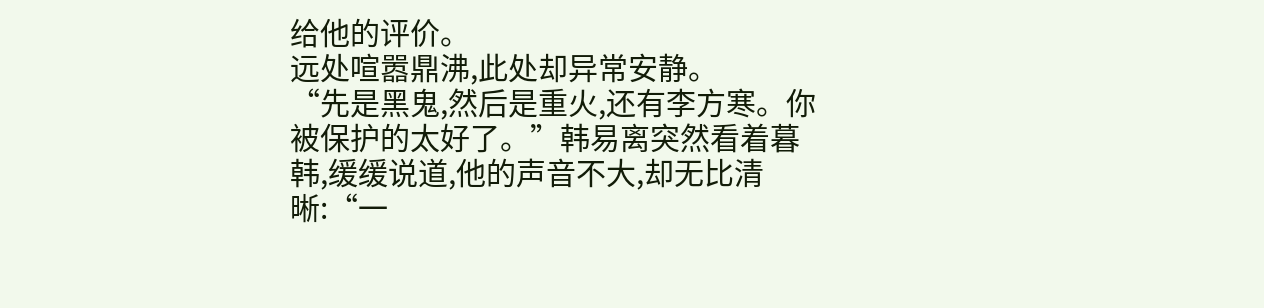给他的评价。
远处喧嚣鼎沸,此处却异常安静。
“先是黑鬼,然后是重火,还有李方寒。你被保护的太好了。”韩易离突然看着暮韩,缓缓说道,他的声音不大,却无比清晰:“一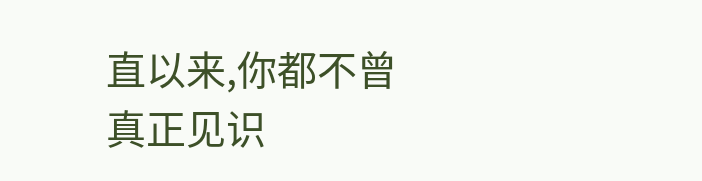直以来,你都不曾真正见识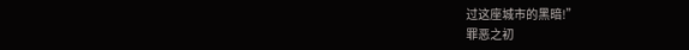过这座城市的黑暗!”
罪恶之初